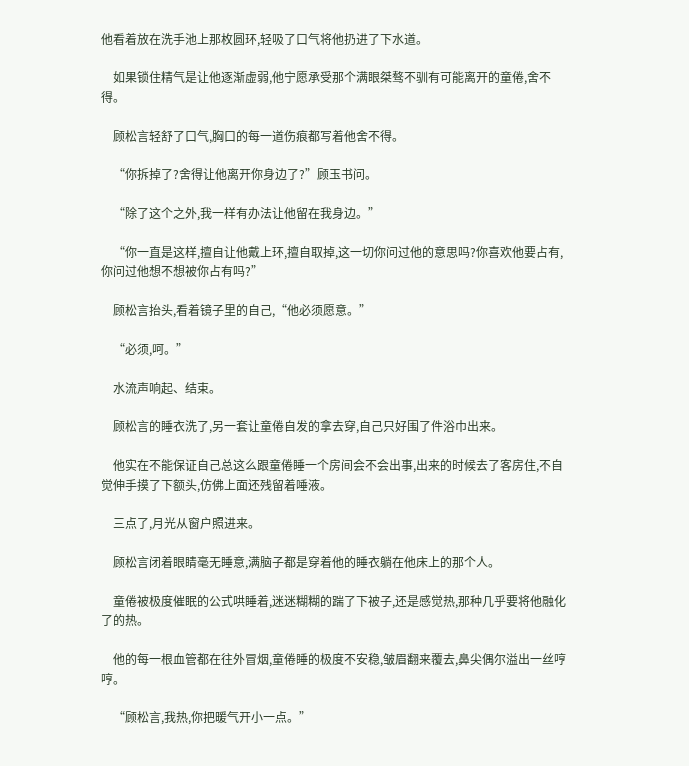他看着放在洗手池上那枚圆环,轻吸了口气将他扔进了下水道。

    如果锁住精气是让他逐渐虚弱,他宁愿承受那个满眼桀骜不驯有可能离开的童倦,舍不得。

    顾松言轻舒了口气,胸口的每一道伤痕都写着他舍不得。

    “你拆掉了?舍得让他离开你身边了?”顾玉书问。

    “除了这个之外,我一样有办法让他留在我身边。”

    “你一直是这样,擅自让他戴上环,擅自取掉,这一切你问过他的意思吗?你喜欢他要占有,你问过他想不想被你占有吗?”

    顾松言抬头,看着镜子里的自己,“他必须愿意。”

    “必须,呵。”

    水流声响起、结束。

    顾松言的睡衣洗了,另一套让童倦自发的拿去穿,自己只好围了件浴巾出来。

    他实在不能保证自己总这么跟童倦睡一个房间会不会出事,出来的时候去了客房住,不自觉伸手摸了下额头,仿佛上面还残留着唾液。

    三点了,月光从窗户照进来。

    顾松言闭着眼睛毫无睡意,满脑子都是穿着他的睡衣躺在他床上的那个人。

    童倦被极度催眠的公式哄睡着,迷迷糊糊的踹了下被子,还是感觉热,那种几乎要将他融化了的热。

    他的每一根血管都在往外冒烟,童倦睡的极度不安稳,皱眉翻来覆去,鼻尖偶尔溢出一丝哼哼。

    “顾松言,我热,你把暖气开小一点。”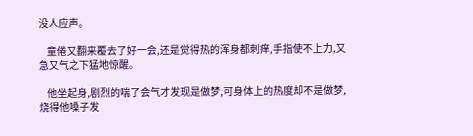没人应声。

    童倦又翻来覆去了好一会,还是觉得热的浑身都刺痒,手指使不上力,又急又气之下猛地惊醒。

    他坐起身,剧烈的喘了会气才发现是做梦,可身体上的热度却不是做梦,烧得他嗓子发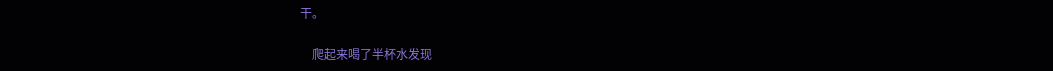干。

    爬起来喝了半杯水发现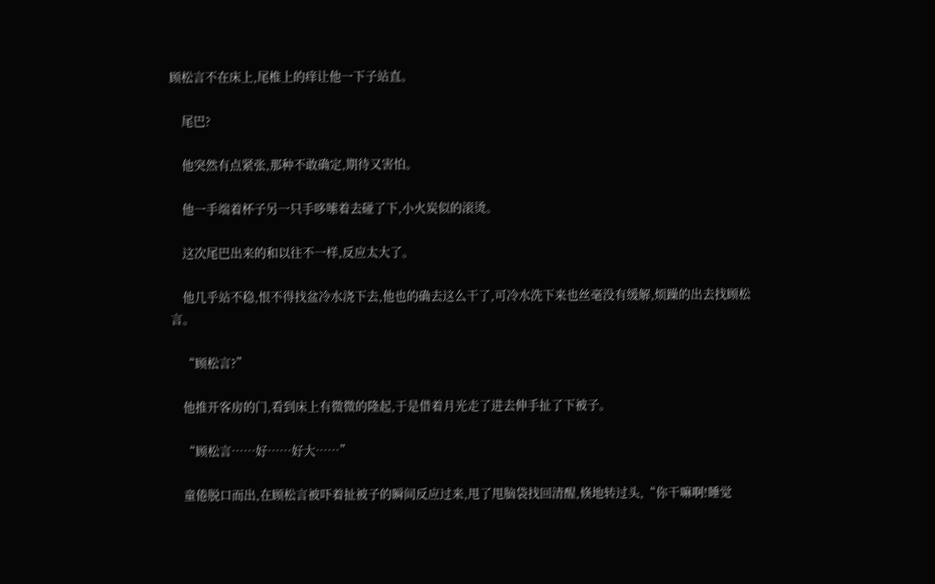顾松言不在床上,尾椎上的痒让他一下子站直。

    尾巴?

    他突然有点紧张,那种不敢确定,期待又害怕。

    他一手端着杯子另一只手哆嗦着去碰了下,小火炭似的滚烫。

    这次尾巴出来的和以往不一样,反应太大了。

    他几乎站不稳,恨不得找盆冷水浇下去,他也的确去这么干了,可冷水洗下来也丝毫没有缓解,烦躁的出去找顾松言。

    “顾松言?”

    他推开客房的门,看到床上有微微的隆起,于是借着月光走了进去伸手扯了下被子。

    “顾松言……好……好大……”

    童倦脱口而出,在顾松言被吓着扯被子的瞬间反应过来,甩了甩脑袋找回清醒,倏地转过头,“你干嘛啊!睡觉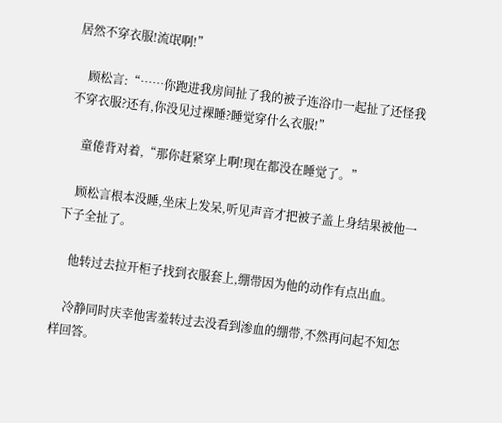居然不穿衣服!流氓啊!”

    顾松言:“……你跑进我房间扯了我的被子连浴巾一起扯了还怪我不穿衣服?还有,你没见过裸睡?睡觉穿什么衣服!”

    童倦背对着,“那你赶紧穿上啊!现在都没在睡觉了。”

    顾松言根本没睡,坐床上发呆,听见声音才把被子盖上身结果被他一下子全扯了。

    他转过去拉开柜子找到衣服套上,绷带因为他的动作有点出血。

    冷静同时庆幸他害羞转过去没看到渗血的绷带,不然再问起不知怎样回答。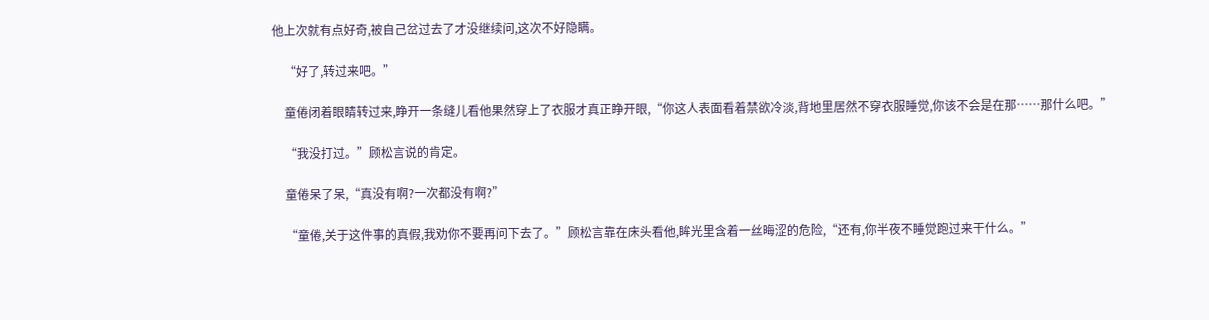他上次就有点好奇,被自己岔过去了才没继续问,这次不好隐瞒。

    “好了,转过来吧。”

    童倦闭着眼睛转过来,睁开一条缝儿看他果然穿上了衣服才真正睁开眼,“你这人表面看着禁欲冷淡,背地里居然不穿衣服睡觉,你该不会是在那……那什么吧。”

    “我没打过。”顾松言说的肯定。

    童倦呆了呆,“真没有啊?一次都没有啊?”

    “童倦,关于这件事的真假,我劝你不要再问下去了。”顾松言靠在床头看他,眸光里含着一丝晦涩的危险,“还有,你半夜不睡觉跑过来干什么。”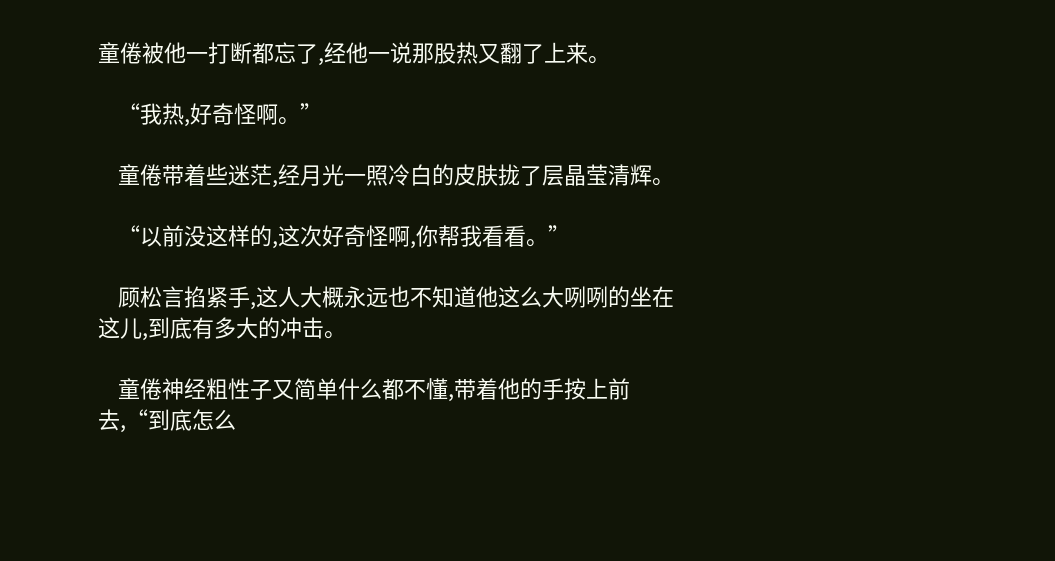童倦被他一打断都忘了,经他一说那股热又翻了上来。

    “我热,好奇怪啊。”

    童倦带着些迷茫,经月光一照冷白的皮肤拢了层晶莹清辉。

    “以前没这样的,这次好奇怪啊,你帮我看看。”

    顾松言掐紧手,这人大概永远也不知道他这么大咧咧的坐在这儿,到底有多大的冲击。

    童倦神经粗性子又简单什么都不懂,带着他的手按上前去,“到底怎么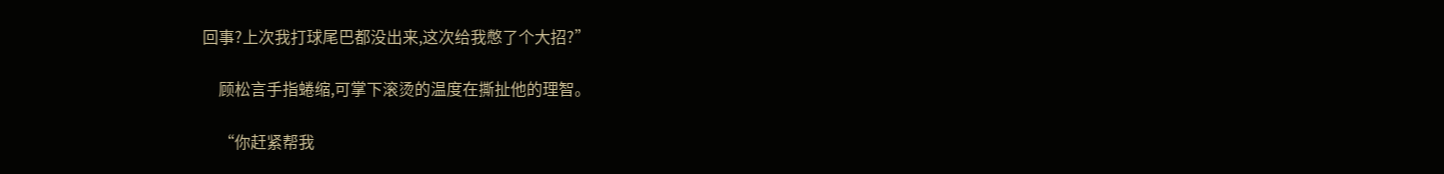回事?上次我打球尾巴都没出来,这次给我憋了个大招?”

    顾松言手指蜷缩,可掌下滚烫的温度在撕扯他的理智。

    “你赶紧帮我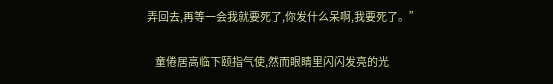弄回去,再等一会我就要死了,你发什么呆啊,我要死了。”

    童倦居高临下颐指气使,然而眼睛里闪闪发亮的光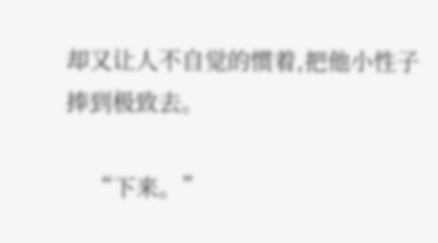却又让人不自觉的惯着,把他小性子捧到极致去。

    “下来。”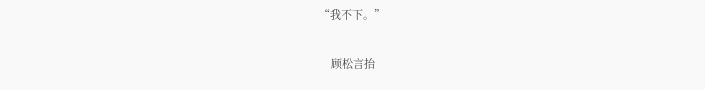“我不下。”

    顾松言抬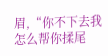眉,“你不下去我怎么帮你揉尾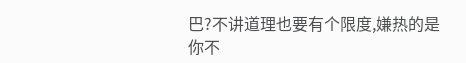巴?不讲道理也要有个限度,嫌热的是你不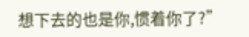想下去的也是你,惯着你了?”